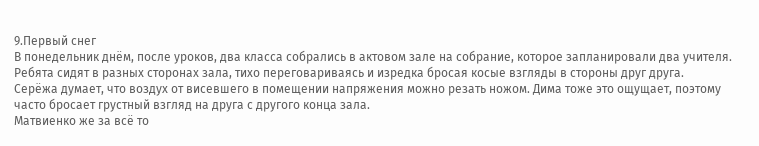9.Первый снег
В понедельник днём, после уроков, два класса собрались в актовом зале на собрание, которое запланировали два учителя.
Ребята сидят в разных сторонах зала, тихо переговариваясь и изредка бросая косые взгляды в стороны друг друга.
Серёжа думает, что воздух от висевшего в помещении напряжения можно резать ножом. Дима тоже это ощущает, поэтому часто бросает грустный взгляд на друга с другого конца зала.
Матвиенко же за всё то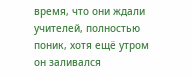время, что они ждали учителей, полностью поник, хотя ещё утром он заливался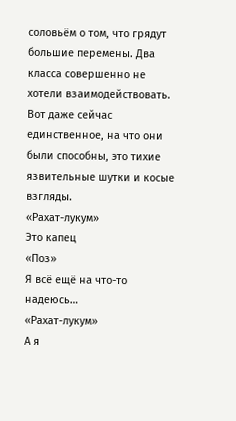соловьём о том, что грядут большие перемены. Два класса совершенно не хотели взаимодействовать. Вот даже сейчас единственное, на что они были способны, это тихие язвительные шутки и косые взгляды.
«Рахат-лукум»
Это капец
«Поз»
Я всё ещё на что-то надеюсь…
«Рахат-лукум»
А я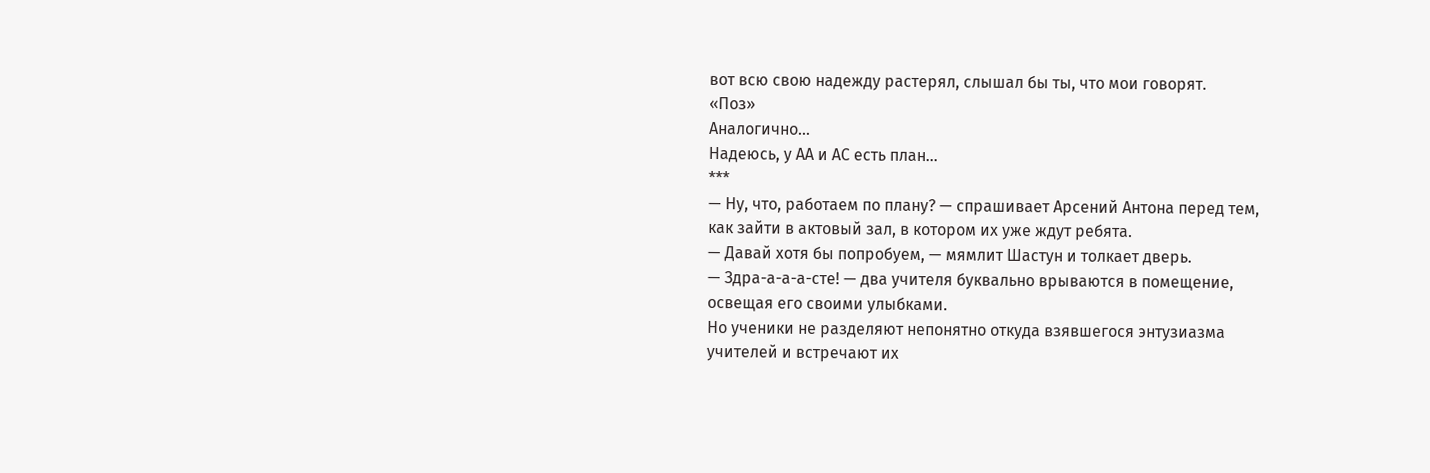вот всю свою надежду растерял, слышал бы ты, что мои говорят.
«Поз»
Аналогично…
Надеюсь, у АА и АС есть план…
***
— Ну, что, работаем по плану? — спрашивает Арсений Антона перед тем, как зайти в актовый зал, в котором их уже ждут ребята.
— Давай хотя бы попробуем, — мямлит Шастун и толкает дверь.
— Здра-а-а-а-сте! — два учителя буквально врываются в помещение, освещая его своими улыбками.
Но ученики не разделяют непонятно откуда взявшегося энтузиазма учителей и встречают их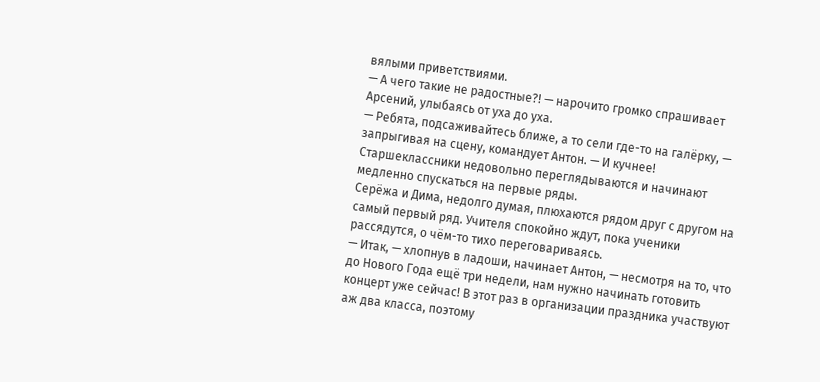вялыми приветствиями.
— А чего такие не радостные?! — нарочито громко спрашивает Арсений, улыбаясь от уха до уха.
— Ребята, подсаживайтесь ближе, а то сели где-то на галёрку, — запрыгивая на сцену, командует Антон. — И кучнее!
Старшеклассники недовольно переглядываются и начинают медленно спускаться на первые ряды.
Серёжа и Дима, недолго думая, плюхаются рядом друг с другом на самый первый ряд. Учителя спокойно ждут, пока ученики рассядутся, о чём-то тихо переговариваясь.
— Итак, — хлопнув в ладоши, начинает Антон, — несмотря на то, что до Нового Года ещё три недели, нам нужно начинать готовить концерт уже сейчас! В этот раз в организации праздника участвуют аж два класса, поэтому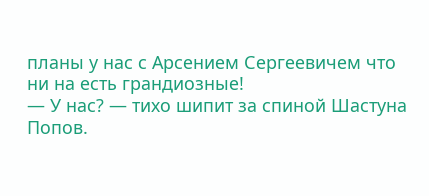планы у нас с Арсением Сергеевичем что ни на есть грандиозные!
— У нас? — тихо шипит за спиной Шастуна Попов.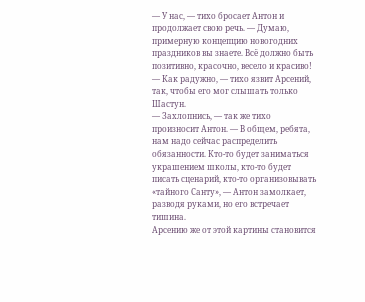— У нас, — тихо бросает Антон и продолжает свою речь. — Думаю, примерную концепцию новогодних праздников вы знаете. Всё должно быть позитивно, красочно, весело и красиво!
— Как радужно, — тихо язвит Арсений, так, чтобы его мог слышать только Шастун.
— Захлопнись, — так же тихо произносит Антон. — В общем, ребята, нам надо сейчас распределить обязанности. Кто-то будет заниматься украшением школы, кто-то будет писать сценарий, кто-то организовывать «тайного Санту», — Антон замолкает, разводя руками, но его встречает тишина.
Арсению же от этой картины становится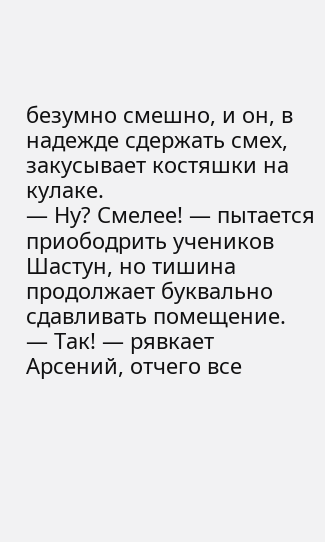безумно смешно, и он, в надежде сдержать смех, закусывает костяшки на кулаке.
— Ну? Смелее! — пытается приободрить учеников Шастун, но тишина продолжает буквально сдавливать помещение.
— Так! — рявкает Арсений, отчего все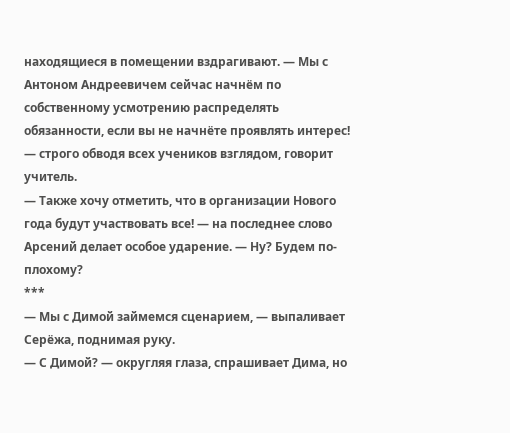находящиеся в помещении вздрагивают. — Мы с Антоном Андреевичем сейчас начнём по собственному усмотрению распределять обязанности, если вы не начнёте проявлять интерес! — строго обводя всех учеников взглядом, говорит учитель.
— Также хочу отметить, что в организации Нового года будут участвовать все! — на последнее слово Арсений делает особое ударение. — Ну? Будем по-плохому?
***
— Мы с Димой займемся сценарием, — выпаливает Серёжа, поднимая руку.
— С Димой? — округляя глаза, спрашивает Дима, но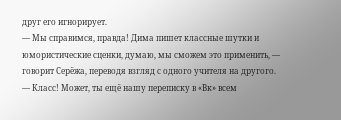друг его игнорирует.
— Мы справимся, правда! Дима пишет классные шутки и юмористические сценки, думаю, мы сможем это применить, — говорит Серёжа, переводя взгляд с одного учителя на другого.
— Класс! Может, ты ещё нашу переписку в «Вк» всем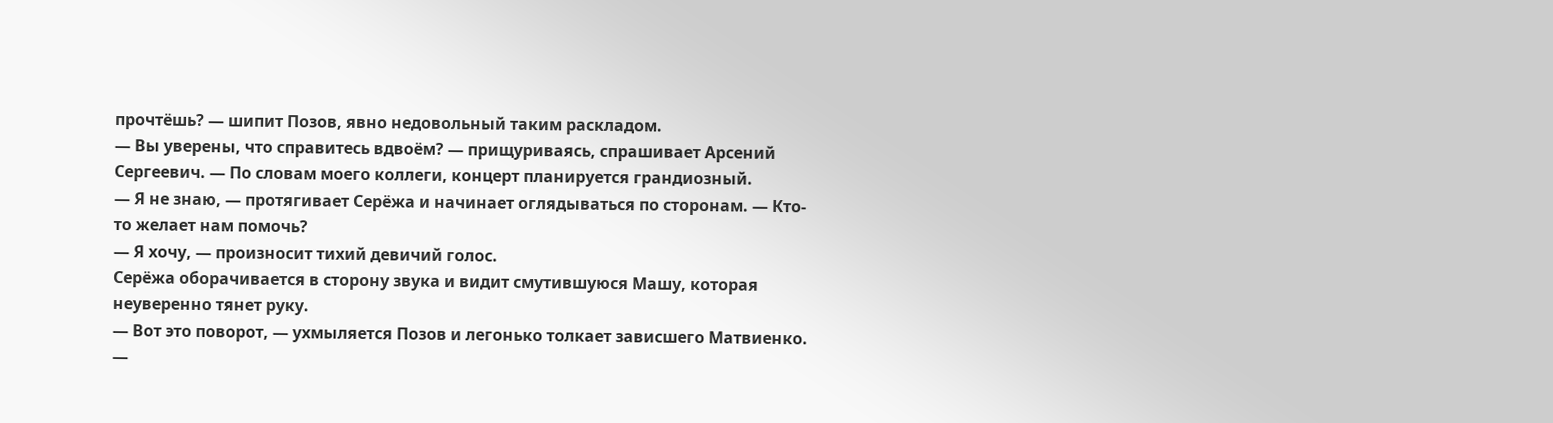прочтёшь? — шипит Позов, явно недовольный таким раскладом.
— Вы уверены, что справитесь вдвоём? — прищуриваясь, спрашивает Арсений Сергеевич. — По словам моего коллеги, концерт планируется грандиозный.
— Я не знаю, — протягивает Серёжа и начинает оглядываться по сторонам. — Кто-то желает нам помочь?
— Я хочу, — произносит тихий девичий голос.
Серёжа оборачивается в сторону звука и видит смутившуюся Машу, которая неуверенно тянет руку.
— Вот это поворот, — ухмыляется Позов и легонько толкает зависшего Матвиенко.
—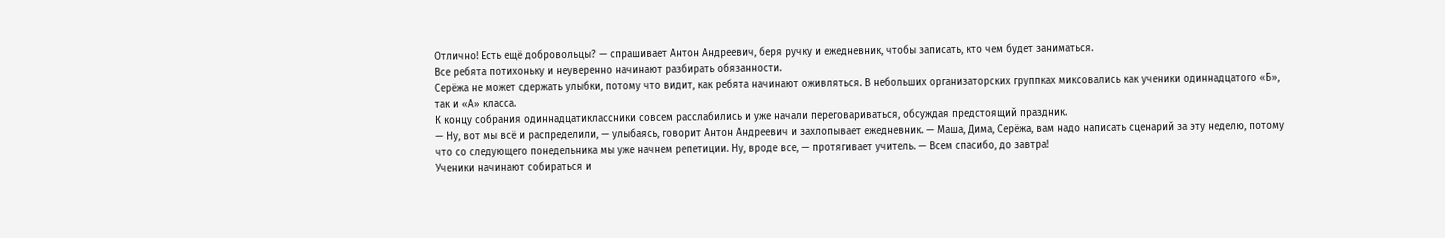Отлично! Есть ещё добровольцы? — спрашивает Антон Андреевич, беря ручку и ежедневник, чтобы записать, кто чем будет заниматься.
Все ребята потихоньку и неуверенно начинают разбирать обязанности.
Серёжа не может сдержать улыбки, потому что видит, как ребята начинают оживляться. В небольших организаторских группках миксовались как ученики одиннадцатого «Б», так и «А» класса.
К концу собрания одиннадцатиклассники совсем расслабились и уже начали переговариваться, обсуждая предстоящий праздник.
— Ну, вот мы всё и распределили, — улыбаясь, говорит Антон Андреевич и захлопывает ежедневник. — Маша, Дима, Серёжа, вам надо написать сценарий за эту неделю, потому что со следующего понедельника мы уже начнем репетиции. Ну, вроде все, — протягивает учитель. — Всем спасибо, до завтра!
Ученики начинают собираться и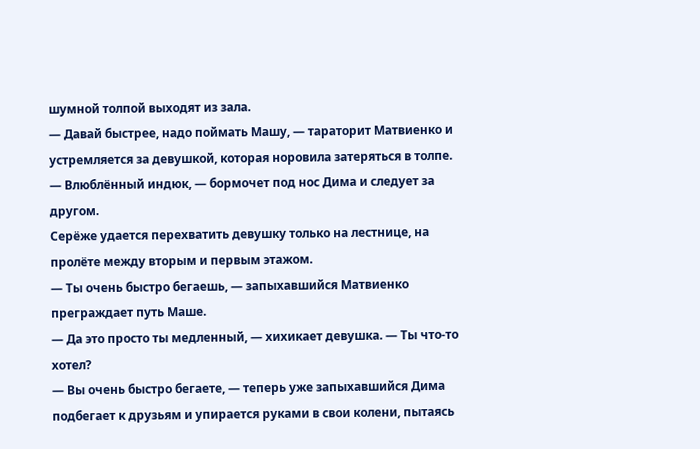шумной толпой выходят из зала.
— Давай быстрее, надо поймать Машу, — тараторит Матвиенко и устремляется за девушкой, которая норовила затеряться в толпе.
— Влюблённый индюк, — бормочет под нос Дима и следует за другом.
Серёже удается перехватить девушку только на лестнице, на пролёте между вторым и первым этажом.
— Ты очень быстро бегаешь, — запыхавшийся Матвиенко преграждает путь Маше.
— Да это просто ты медленный, — хихикает девушка. — Ты что-то хотел?
— Вы очень быстро бегаете, — теперь уже запыхавшийся Дима подбегает к друзьям и упирается руками в свои колени, пытаясь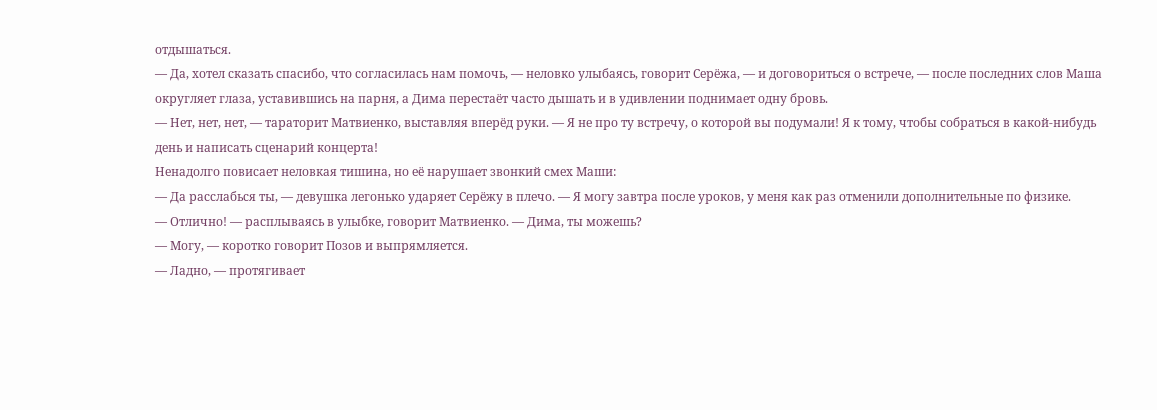отдышаться.
— Да, хотел сказать спасибо, что согласилась нам помочь, — неловко улыбаясь, говорит Серёжа, — и договориться о встрече, — после последних слов Маша округляет глаза, уставившись на парня, а Дима перестаёт часто дышать и в удивлении поднимает одну бровь.
— Нет, нет, нет, — тараторит Матвиенко, выставляя вперёд руки. — Я не про ту встречу, о которой вы подумали! Я к тому, чтобы собраться в какой-нибудь день и написать сценарий концерта!
Ненадолго повисает неловкая тишина, но её нарушает звонкий смех Маши:
— Да расслабься ты, — девушка легонько ударяет Серёжу в плечо. — Я могу завтра после уроков, у меня как раз отменили дополнительные по физике.
— Отлично! — расплываясь в улыбке, говорит Матвиенко. — Дима, ты можешь?
— Могу, — коротко говорит Позов и выпрямляется.
— Ладно, — протягивает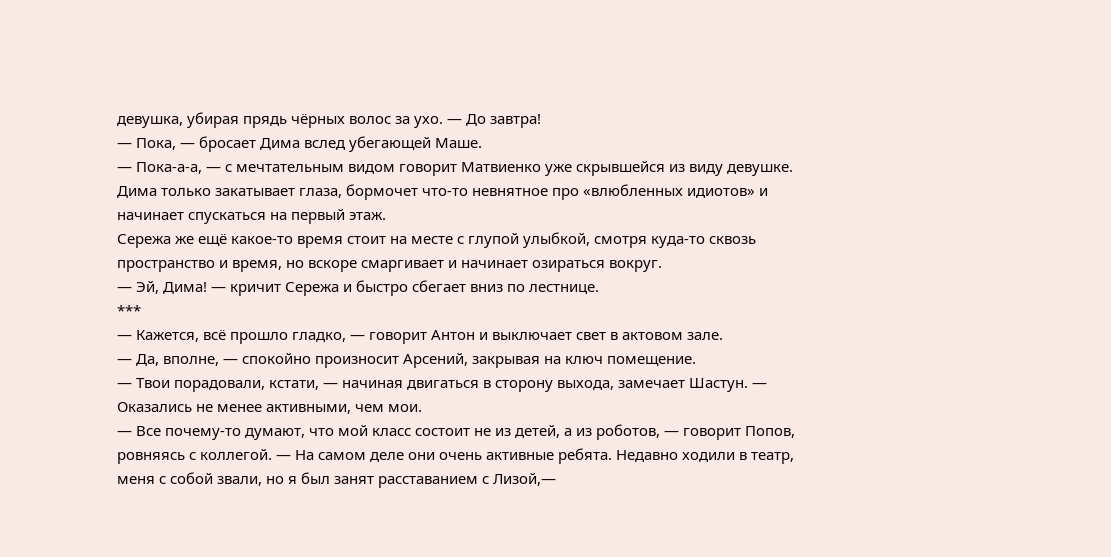девушка, убирая прядь чёрных волос за ухо. — До завтра!
— Пока, — бросает Дима вслед убегающей Маше.
— Пока-а-а, — с мечтательным видом говорит Матвиенко уже скрывшейся из виду девушке.
Дима только закатывает глаза, бормочет что-то невнятное про «влюбленных идиотов» и начинает спускаться на первый этаж.
Сережа же ещё какое-то время стоит на месте с глупой улыбкой, смотря куда-то сквозь пространство и время, но вскоре смаргивает и начинает озираться вокруг.
— Эй, Дима! — кричит Сережа и быстро сбегает вниз по лестнице.
***
— Кажется, всё прошло гладко, — говорит Антон и выключает свет в актовом зале.
— Да, вполне, — спокойно произносит Арсений, закрывая на ключ помещение.
— Твои порадовали, кстати, — начиная двигаться в сторону выхода, замечает Шастун. — Оказались не менее активными, чем мои.
— Все почему-то думают, что мой класс состоит не из детей, а из роботов, — говорит Попов, ровняясь с коллегой. — На самом деле они очень активные ребята. Недавно ходили в театр, меня с собой звали, но я был занят расставанием с Лизой,—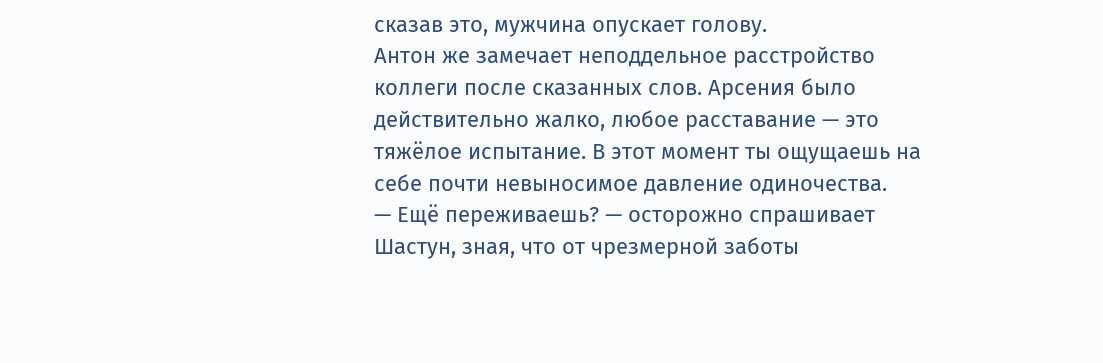сказав это, мужчина опускает голову.
Антон же замечает неподдельное расстройство коллеги после сказанных слов. Арсения было действительно жалко, любое расставание — это тяжёлое испытание. В этот момент ты ощущаешь на себе почти невыносимое давление одиночества.
— Ещё переживаешь? — осторожно спрашивает Шастун, зная, что от чрезмерной заботы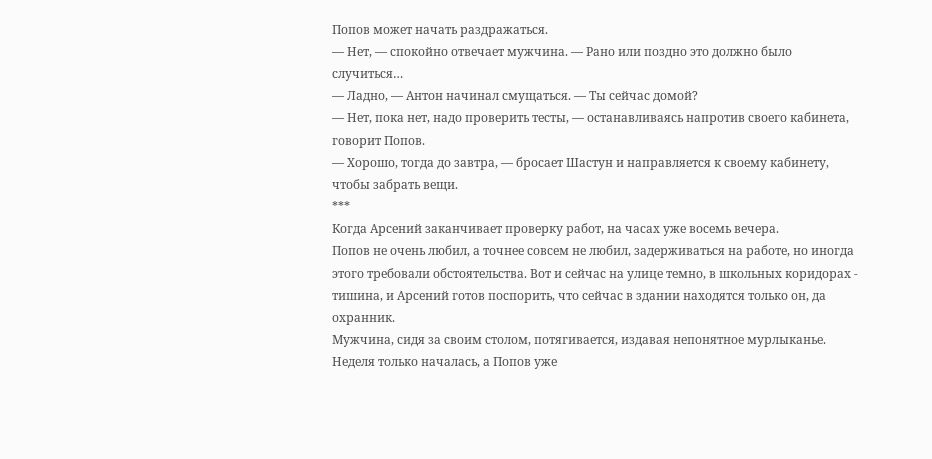Попов может начать раздражаться.
— Нет, — спокойно отвечает мужчина. — Рано или поздно это должно было случиться…
— Ладно, — Антон начинал смущаться. — Ты сейчас домой?
— Нет, пока нет, надо проверить тесты, — останавливаясь напротив своего кабинета, говорит Попов.
— Хорошо, тогда до завтра, — бросает Шастун и направляется к своему кабинету, чтобы забрать вещи.
***
Когда Арсений заканчивает проверку работ, на часах уже восемь вечера.
Попов не очень любил, а точнее совсем не любил, задерживаться на работе, но иногда этого требовали обстоятельства. Вот и сейчас на улице темно, в школьных коридорах - тишина, и Арсений готов поспорить, что сейчас в здании находятся только он, да охранник.
Мужчина, сидя за своим столом, потягивается, издавая непонятное мурлыканье.
Неделя только началась, а Попов уже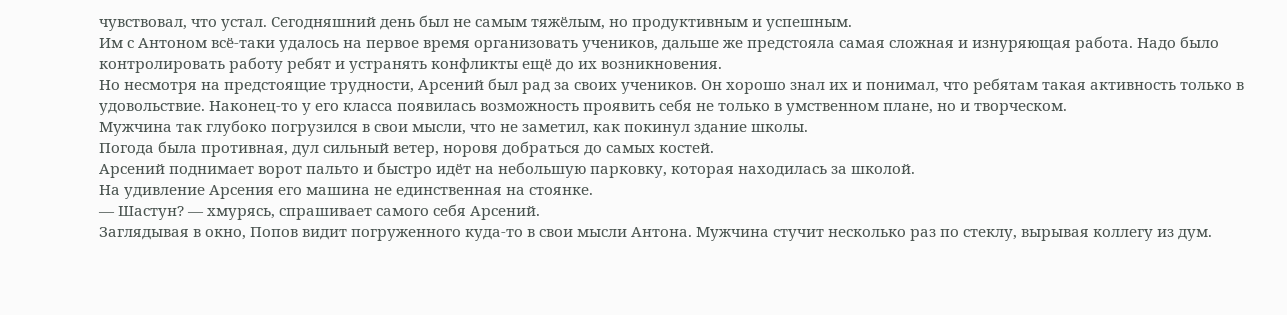чувствовал, что устал. Сегодняшний день был не самым тяжёлым, но продуктивным и успешным.
Им с Антоном всё-таки удалось на первое время организовать учеников, дальше же предстояла самая сложная и изнуряющая работа. Надо было контролировать работу ребят и устранять конфликты ещё до их возникновения.
Но несмотря на предстоящие трудности, Арсений был рад за своих учеников. Он хорошо знал их и понимал, что ребятам такая активность только в удовольствие. Наконец-то у его класса появилась возможность проявить себя не только в умственном плане, но и творческом.
Мужчина так глубоко погрузился в свои мысли, что не заметил, как покинул здание школы.
Погода была противная, дул сильный ветер, норовя добраться до самых костей.
Арсений поднимает ворот пальто и быстро идёт на небольшую парковку, которая находилась за школой.
На удивление Арсения его машина не единственная на стоянке.
— Шастун? — хмурясь, спрашивает самого себя Арсений.
Заглядывая в окно, Попов видит погруженного куда-то в свои мысли Антона. Мужчина стучит несколько раз по стеклу, вырывая коллегу из дум.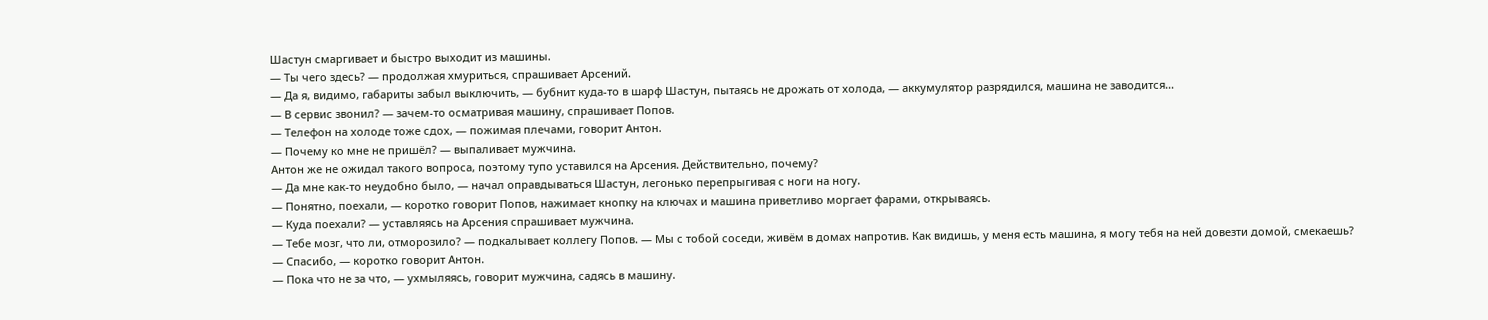Шастун смаргивает и быстро выходит из машины.
— Ты чего здесь? — продолжая хмуриться, спрашивает Арсений.
— Да я, видимо, габариты забыл выключить, — бубнит куда-то в шарф Шастун, пытаясь не дрожать от холода, — аккумулятор разрядился, машина не заводится…
— В сервис звонил? — зачем-то осматривая машину, спрашивает Попов.
— Телефон на холоде тоже сдох, — пожимая плечами, говорит Антон.
— Почему ко мне не пришёл? — выпаливает мужчина.
Антон же не ожидал такого вопроса, поэтому тупо уставился на Арсения. Действительно, почему?
— Да мне как-то неудобно было, — начал оправдываться Шастун, легонько перепрыгивая с ноги на ногу.
— Понятно, поехали, — коротко говорит Попов, нажимает кнопку на ключах и машина приветливо моргает фарами, открываясь.
— Куда поехали? — уставляясь на Арсения спрашивает мужчина.
— Тебе мозг, что ли, отморозило? — подкалывает коллегу Попов. — Мы с тобой соседи, живём в домах напротив. Как видишь, у меня есть машина, я могу тебя на ней довезти домой, смекаешь?
— Спасибо, — коротко говорит Антон.
— Пока что не за что, — ухмыляясь, говорит мужчина, садясь в машину.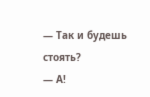— Так и будешь стоять?
— А!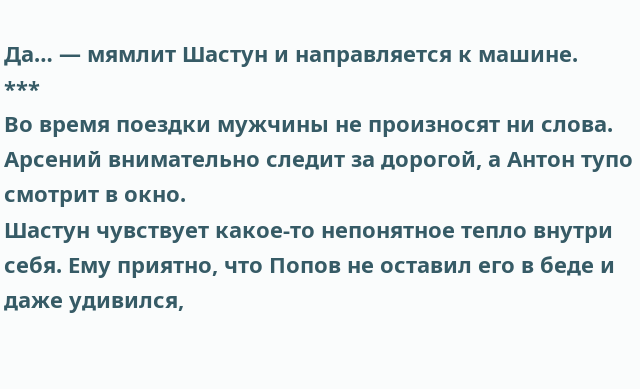Да… — мямлит Шастун и направляется к машине.
***
Во время поездки мужчины не произносят ни слова. Арсений внимательно следит за дорогой, а Антон тупо смотрит в окно.
Шастун чувствует какое-то непонятное тепло внутри себя. Ему приятно, что Попов не оставил его в беде и даже удивился,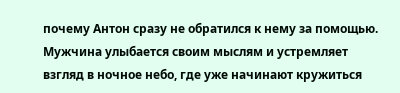почему Антон сразу не обратился к нему за помощью.
Мужчина улыбается своим мыслям и устремляет взгляд в ночное небо, где уже начинают кружиться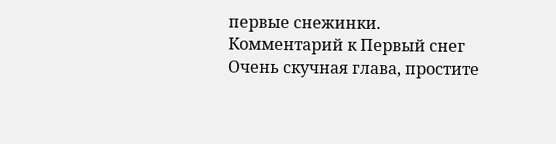первые снежинки.
Комментарий к Первый снег
Очень скучная глава, простите